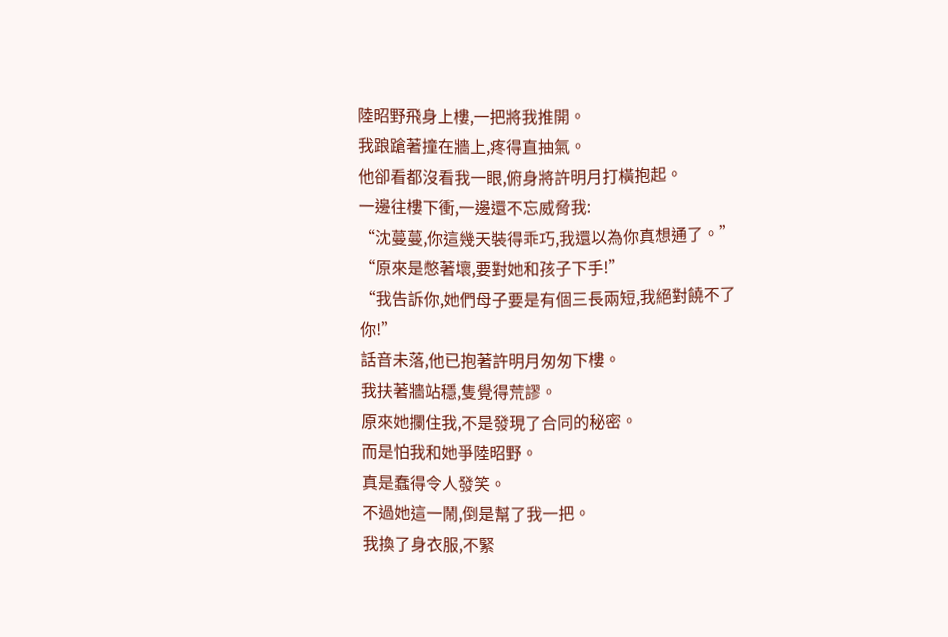陸昭野飛身上樓,一把將我推開。
我踉蹌著撞在牆上,疼得直抽氣。
他卻看都沒看我一眼,俯身將許明月打橫抱起。
一邊往樓下衝,一邊還不忘威脅我:
“沈蔓蔓,你這幾天裝得乖巧,我還以為你真想通了。”
“原來是憋著壞,要對她和孩子下手!”
“我告訴你,她們母子要是有個三長兩短,我絕對饒不了你!”
話音未落,他已抱著許明月匆匆下樓。
我扶著牆站穩,隻覺得荒謬。
原來她攔住我,不是發現了合同的秘密。
而是怕我和她爭陸昭野。
真是蠢得令人發笑。
不過她這一鬧,倒是幫了我一把。
我換了身衣服,不緊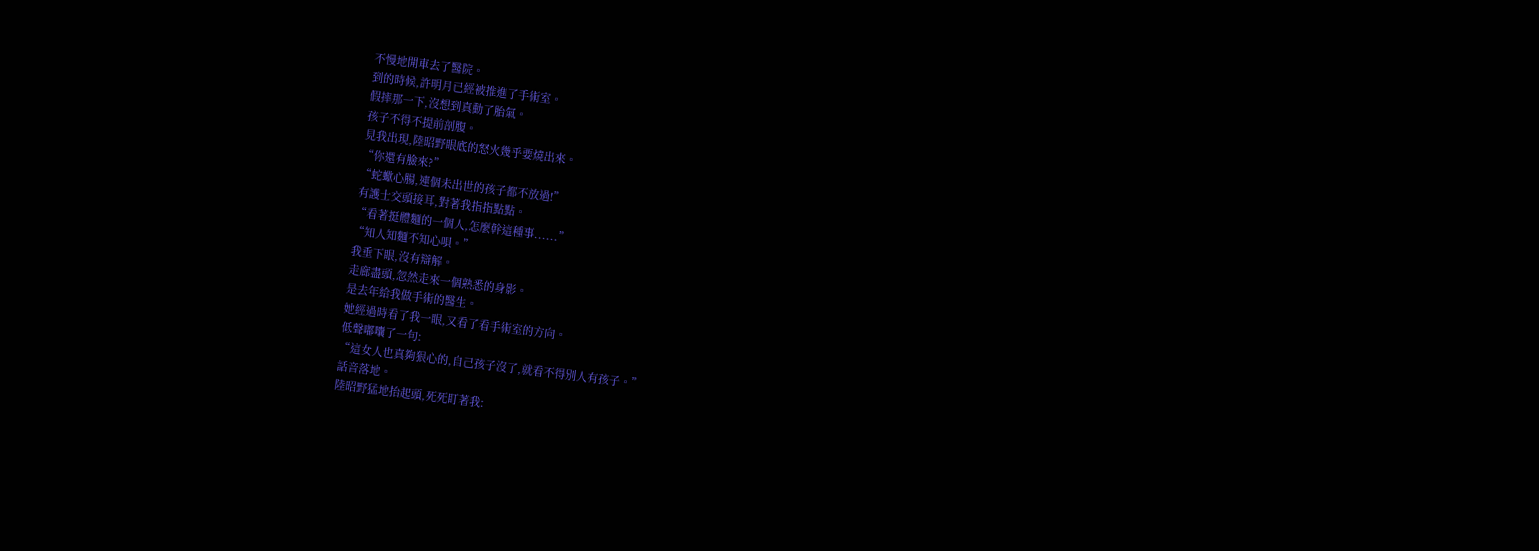不慢地開車去了醫院。
到的時候,許明月已經被推進了手術室。
假摔那一下,沒想到真動了胎氣。
孩子不得不提前剖腹。
見我出現,陸昭野眼底的怒火幾乎要燒出來。
“你還有臉來?”
“蛇蠍心腸,連個未出世的孩子都不放過!”
有護士交頭接耳,對著我指指點點。
“看著挺體麵的一個人,怎麼幹這種事......”
“知人知麵不知心唄。”
我垂下眼,沒有辯解。
走廊盡頭,忽然走來一個熟悉的身影。
是去年給我做手術的醫生。
她經過時看了我一眼,又看了看手術室的方向。
低聲嘟囔了一句:
“這女人也真夠狠心的,自己孩子沒了,就看不得別人有孩子。”
話音落地。
陸昭野猛地抬起頭,死死盯著我: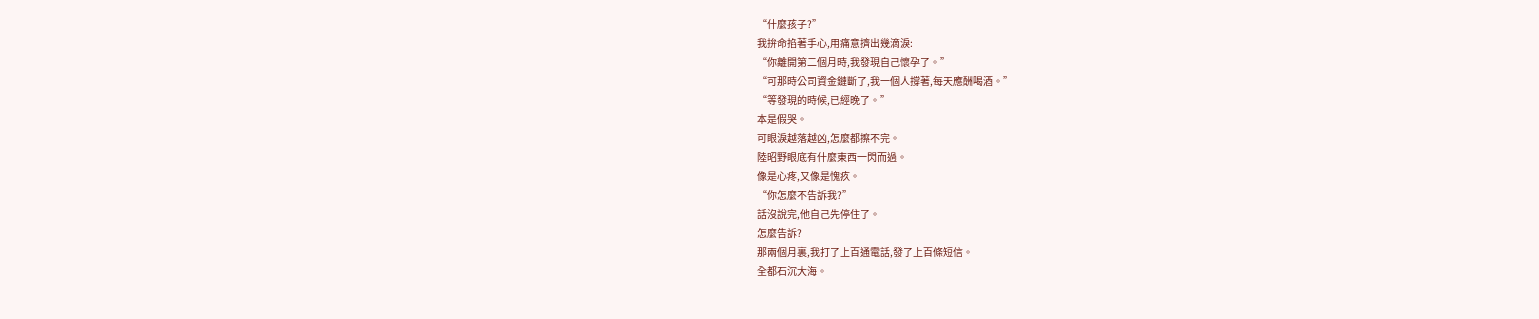“什麼孩子?”
我拚命掐著手心,用痛意擠出幾滴淚:
“你離開第二個月時,我發現自己懷孕了。”
“可那時公司資金鏈斷了,我一個人撐著,每天應酬喝酒。”
“等發現的時候,已經晚了。”
本是假哭。
可眼淚越落越凶,怎麼都擦不完。
陸昭野眼底有什麼東西一閃而過。
像是心疼,又像是愧疚。
“你怎麼不告訴我?”
話沒說完,他自己先停住了。
怎麼告訴?
那兩個月裏,我打了上百通電話,發了上百條短信。
全都石沉大海。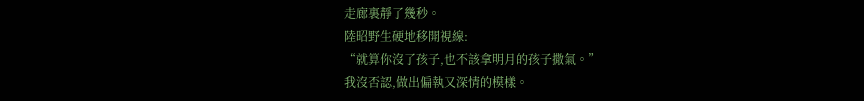走廊裏靜了幾秒。
陸昭野生硬地移開視線:
“就算你沒了孩子,也不該拿明月的孩子撒氣。”
我沒否認,做出偏執又深情的模樣。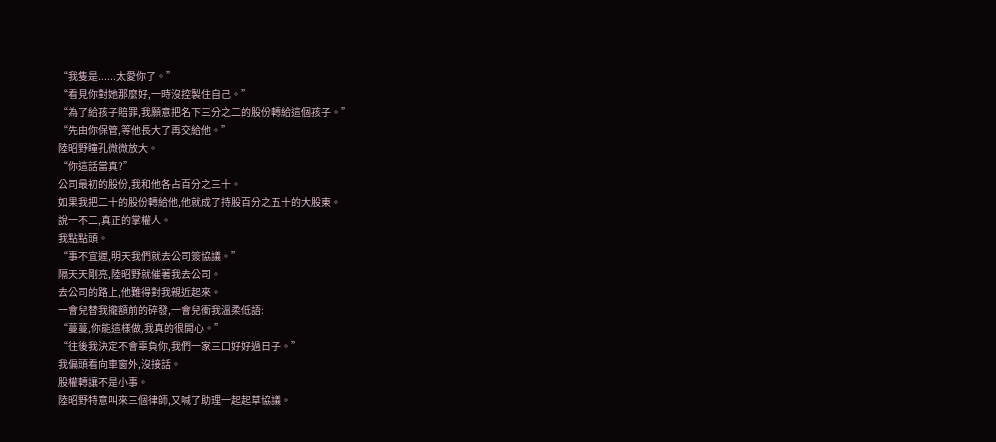“我隻是......太愛你了。”
“看見你對她那麼好,一時沒控製住自己。”
“為了給孩子賠罪,我願意把名下三分之二的股份轉給這個孩子。”
“先由你保管,等他長大了再交給他。”
陸昭野瞳孔微微放大。
“你這話當真?”
公司最初的股份,我和他各占百分之三十。
如果我把二十的股份轉給他,他就成了持股百分之五十的大股東。
說一不二,真正的掌權人。
我點點頭。
“事不宜遲,明天我們就去公司簽協議。”
隔天天剛亮,陸昭野就催著我去公司。
去公司的路上,他難得對我親近起來。
一會兒替我攏額前的碎發,一會兒衝我溫柔低語:
“蔓蔓,你能這樣做,我真的很開心。”
“往後我決定不會辜負你,我們一家三口好好過日子。”
我偏頭看向車窗外,沒接話。
股權轉讓不是小事。
陸昭野特意叫來三個律師,又喊了助理一起起草協議。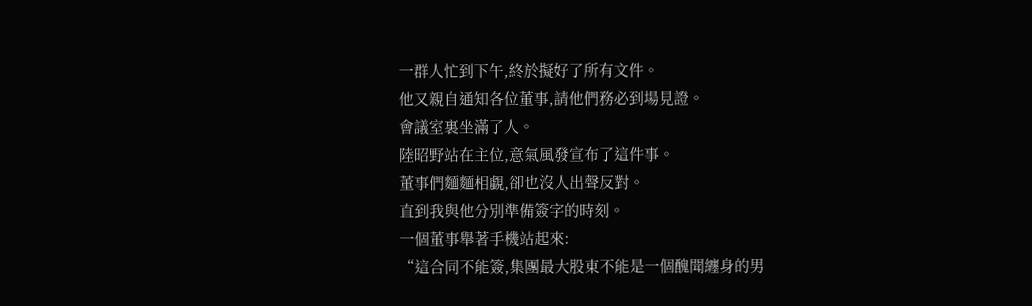一群人忙到下午,終於擬好了所有文件。
他又親自通知各位董事,請他們務必到場見證。
會議室裏坐滿了人。
陸昭野站在主位,意氣風發宣布了這件事。
董事們麵麵相覷,卻也沒人出聲反對。
直到我與他分別準備簽字的時刻。
一個董事舉著手機站起來:
“這合同不能簽,集團最大股東不能是一個醜聞纏身的男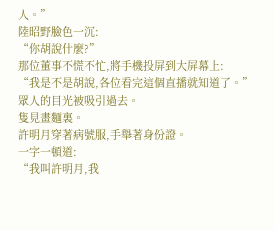人。”
陸昭野臉色一沉:
“你胡說什麼?”
那位董事不慌不忙,將手機投屏到大屏幕上:
“我是不是胡說,各位看完這個直播就知道了。”
眾人的目光被吸引過去。
隻見畫麵裏。
許明月穿著病號服,手舉著身份證。
一字一頓道:
“我叫許明月,我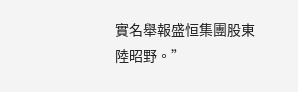實名舉報盛恒集團股東陸昭野。”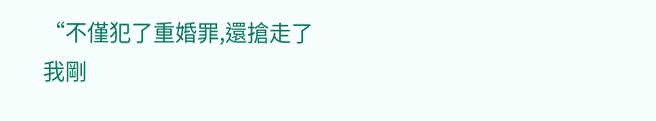“不僅犯了重婚罪,還搶走了我剛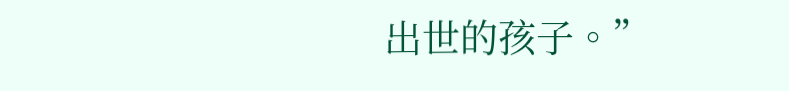出世的孩子。”